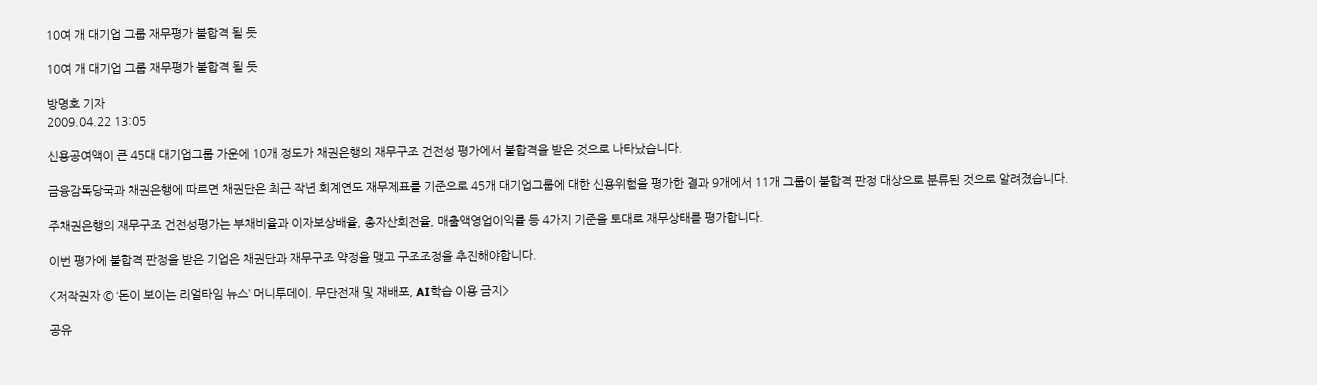10여 개 대기업 그룹 재무평가 불합격 될 듯

10여 개 대기업 그룹 재무평가 불합격 될 듯

방명호 기자
2009.04.22 13:05

신용공여액이 큰 45대 대기업그룹 가운에 10개 정도가 채권은행의 재무구조 건전성 평가에서 불합격을 받은 것으로 나타났습니다.

금융감독당국과 채권은행에 따르면 채권단은 최근 작년 회계연도 재무제표를 기준으로 45개 대기업그룹에 대한 신용위험을 평가한 결과 9개에서 11개 그룹이 불합격 판정 대상으로 분류된 것으로 알려졌습니다.

주채권은행의 재무구조 건전성평가는 부채비율과 이자보상배율, 총자산회전율, 매출액영업이익률 등 4가지 기준을 토대로 재무상태를 평가합니다.

이번 평가에 불합격 판정을 받은 기업은 채권단과 재무구조 약정을 맺고 구조조정을 추진해야합니다.

<저작권자 © ‘돈이 보이는 리얼타임 뉴스’ 머니투데이. 무단전재 및 재배포, AI학습 이용 금지>

공유